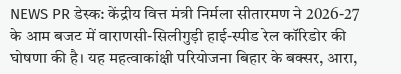NEWS PR डेस्क: केंद्रीय वित्त मंत्री निर्मला सीतारमण ने 2026-27 के आम बजट में वाराणसी-सिलीगुड़ी हाई-स्पीड रेल कॉरिडोर की घोषणा की है। यह महत्वाकांक्षी परियोजना बिहार के बक्सर, आरा,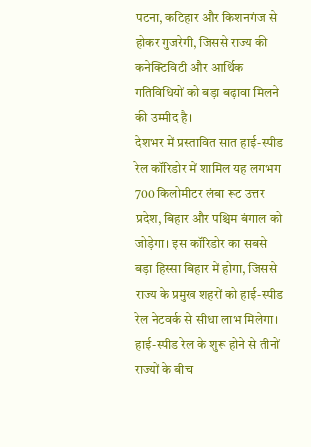पटना, कटिहार और किशनगंज से होकर गुजरेगी, जिससे राज्य की कनेक्टिविटी और आर्थिक गतिविधियों को बड़ा बढ़ावा मिलने की उम्मीद है।
देशभर में प्रस्तावित सात हाई-स्पीड रेल कॉरिडोर में शामिल यह लगभग 700 किलोमीटर लंबा रूट उत्तर प्रदेश, बिहार और पश्चिम बंगाल को जोड़ेगा। इस कॉरिडोर का सबसे बड़ा हिस्सा बिहार में होगा, जिससे राज्य के प्रमुख शहरों को हाई-स्पीड रेल नेटवर्क से सीधा लाभ मिलेगा।
हाई-स्पीड रेल के शुरू होने से तीनों राज्यों के बीच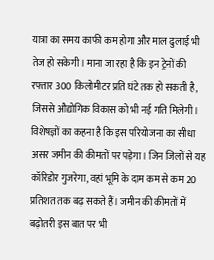यात्रा का समय काफी कम होगा और माल ढुलाई भी तेज हो सकेगी। माना जा रहा है कि इन ट्रेनों की रफ्तार 300 किलोमीटर प्रति घंटे तक हो सकती है, जिससे औद्योगिक विकास को भी नई गति मिलेगी।
विशेषज्ञों का कहना है कि इस परियोजना का सीधा असर जमीन की कीमतों पर पड़ेगा। जिन जिलों से यह कॉरिडोर गुजरेगा, वहां भूमि के दाम कम से कम 20 प्रतिशत तक बढ़ सकते हैं। जमीन की कीमतों में बढ़ोतरी इस बात पर भी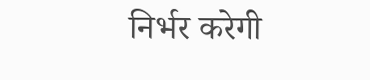निर्भर करेगी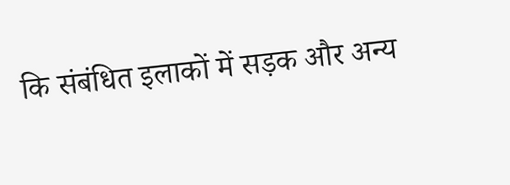कि संबंधित इलाकों में सड़क और अन्य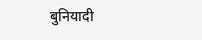बुनियादी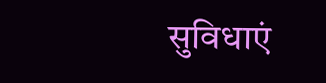सुविधाएं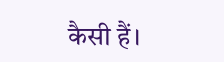कैसी हैं।